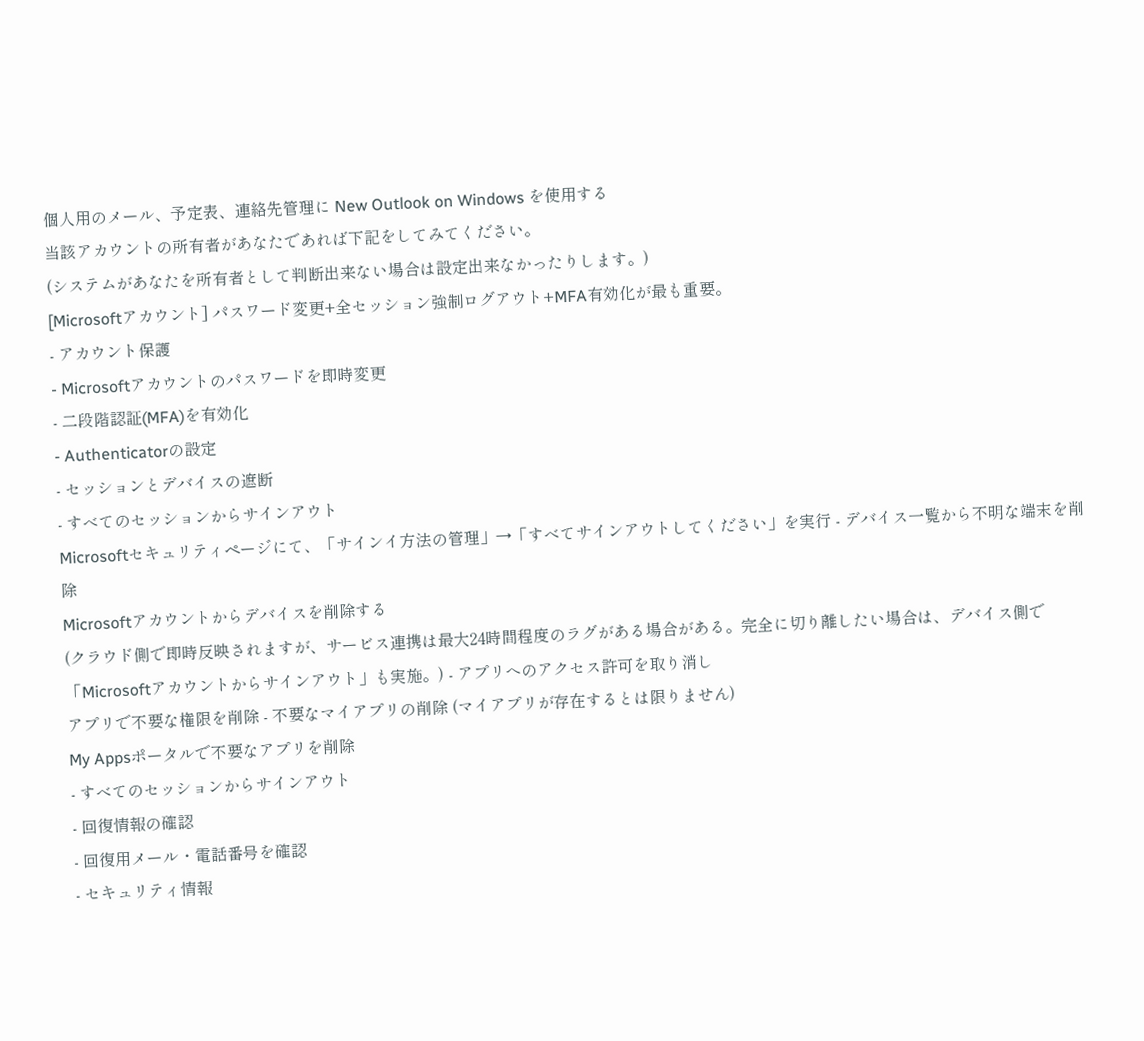個人用のメール、予定表、連絡先管理に New Outlook on Windows を使用する
当該アカウントの所有者があなたであれば下記をしてみてください。
(システムがあなたを所有者として判断出来ない場合は設定出来なかったりします。)
[Microsoftアカウント] パスワード変更+全セッション強制ログアウト+MFA有効化が最も重要。
- アカウント保護
- Microsoftアカウントのパスワードを即時変更
- 二段階認証(MFA)を有効化
- Authenticatorの設定
- セッションとデバイスの遮断
- すべてのセッションからサインアウト
Microsoftセキュリティページにて、「サインイ方法の管理」→「すべてサインアウトしてください」を実行 - デバイス一覧から不明な端末を削除
Microsoftアカウントからデバイスを削除する
(クラウド側で即時反映されますが、サービス連携は最大24時間程度のラグがある場合がある。完全に切り離したい場合は、デバイス側で「Microsoftアカウントからサインアウト」も実施。) - アプリへのアクセス許可を取り消し
アプリで不要な権限を削除 - 不要なマイアプリの削除 (マイアプリが存在するとは限りません)
My Appsポータルで不要なアプリを削除
- すべてのセッションからサインアウト
- 回復情報の確認
- 回復用メール・電話番号を確認
- セキュリティ情報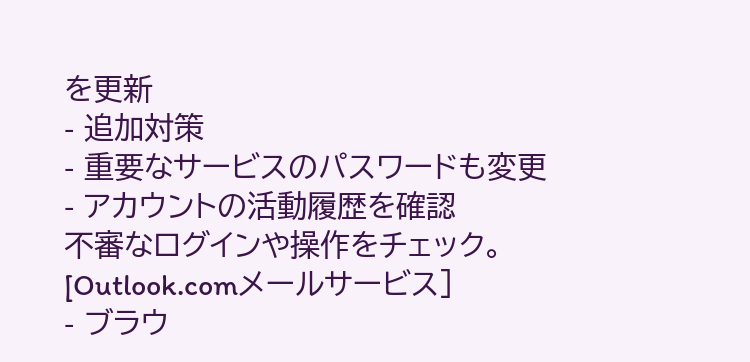を更新
- 追加対策
- 重要なサービスのパスワードも変更
- アカウントの活動履歴を確認
不審なログインや操作をチェック。
[Outlook.comメールサービス]
- ブラウ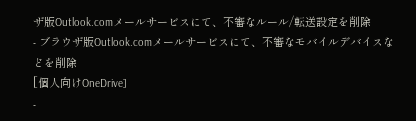ザ版Outlook.comメールサービスにて、不審なルール/転送設定を削除
- ブラウザ版Outlook.comメールサービスにて、不審なモバイルデバイスなどを削除
[個人向けOneDrive]
-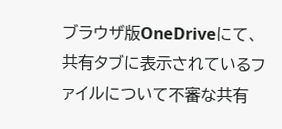ブラウザ版OneDriveにて、共有タブに表示されているファイルについて不審な共有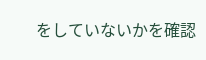をしていないかを確認